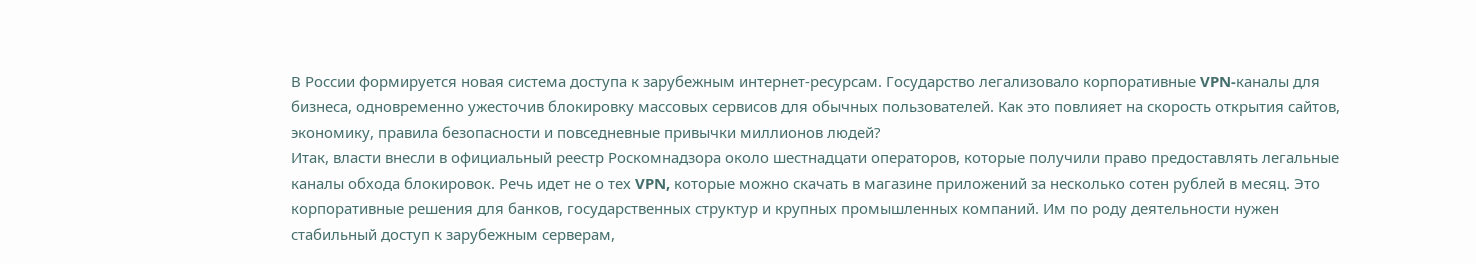В России формируется новая система доступа к зарубежным интернет-ресурсам. Государство легализовало корпоративные VPN-каналы для бизнеса, одновременно ужесточив блокировку массовых сервисов для обычных пользователей. Как это повлияет на скорость открытия сайтов, экономику, правила безопасности и повседневные привычки миллионов людей?
Итак, власти внесли в официальный реестр Роскомнадзора около шестнадцати операторов, которые получили право предоставлять легальные каналы обхода блокировок. Речь идет не о тех VPN, которые можно скачать в магазине приложений за несколько сотен рублей в месяц. Это корпоративные решения для банков, государственных структур и крупных промышленных компаний. Им по роду деятельности нужен стабильный доступ к зарубежным серверам,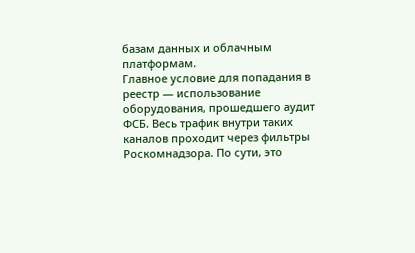базам данных и облачным платформам.
Главное условие для попадания в реестр — использование оборудования, прошедшего аудит ФСБ. Весь трафик внутри таких каналов проходит через фильтры Роскомнадзора. По сути, это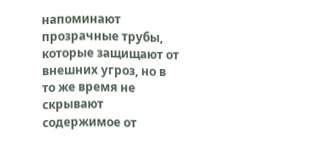напоминают прозрачные трубы, которые защищают от внешних угроз, но в то же время не скрывают содержимое от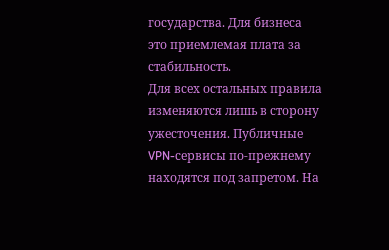государства. Для бизнеса это приемлемая плата за стабильность.
Для всех остальных правила изменяются лишь в сторону ужесточения. Публичные VPN-сервисы по-прежнему находятся под запретом. На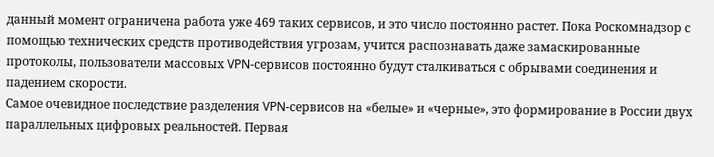данный момент ограничена работа уже 469 таких сервисов, и это число постоянно растет. Пока Роскомнадзор с помощью технических средств противодействия угрозам, учится распознавать даже замаскированные протоколы, пользователи массовых VPN-сервисов постоянно будут сталкиваться с обрывами соединения и падением скорости.
Самое очевидное последствие разделения VPN-сервисов на «белые» и «черные», это формирование в России двух параллельных цифровых реальностей. Первая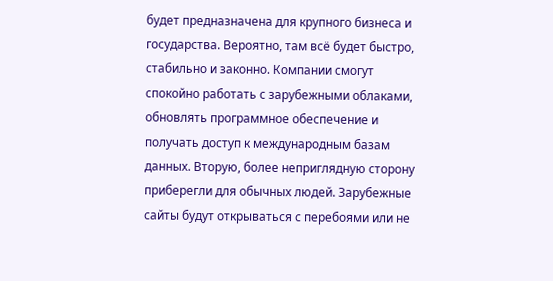будет предназначена для крупного бизнеса и государства. Вероятно, там всё будет быстро, стабильно и законно. Компании смогут спокойно работать с зарубежными облаками, обновлять программное обеспечение и получать доступ к международным базам данных. Вторую, более неприглядную сторону приберегли для обычных людей. Зарубежные сайты будут открываться с перебоями или не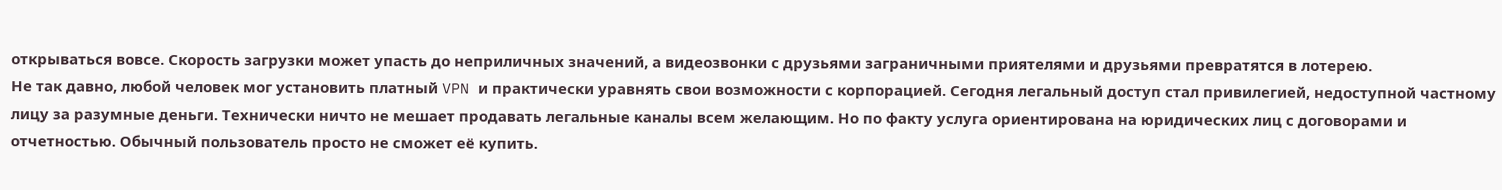открываться вовсе. Скорость загрузки может упасть до неприличных значений, а видеозвонки с друзьями заграничными приятелями и друзьями превратятся в лотерею.
Не так давно, любой человек мог установить платный VPN и практически уравнять свои возможности с корпорацией. Сегодня легальный доступ стал привилегией, недоступной частному лицу за разумные деньги. Технически ничто не мешает продавать легальные каналы всем желающим. Но по факту услуга ориентирована на юридических лиц с договорами и отчетностью. Обычный пользователь просто не сможет её купить.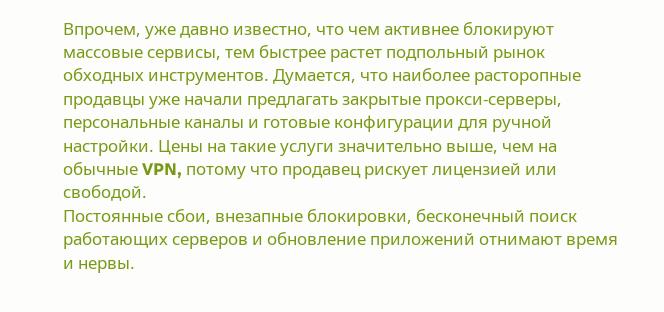Впрочем, уже давно известно, что чем активнее блокируют массовые сервисы, тем быстрее растет подпольный рынок обходных инструментов. Думается, что наиболее расторопные продавцы уже начали предлагать закрытые прокси-серверы, персональные каналы и готовые конфигурации для ручной настройки. Цены на такие услуги значительно выше, чем на обычные VPN, потому что продавец рискует лицензией или свободой.
Постоянные сбои, внезапные блокировки, бесконечный поиск работающих серверов и обновление приложений отнимают время и нервы.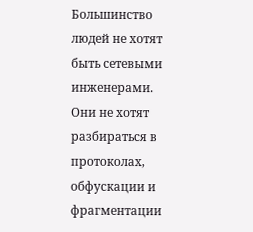Большинство людей не хотят быть сетевыми инженерами. Они не хотят разбираться в протоколах, обфускации и фрагментации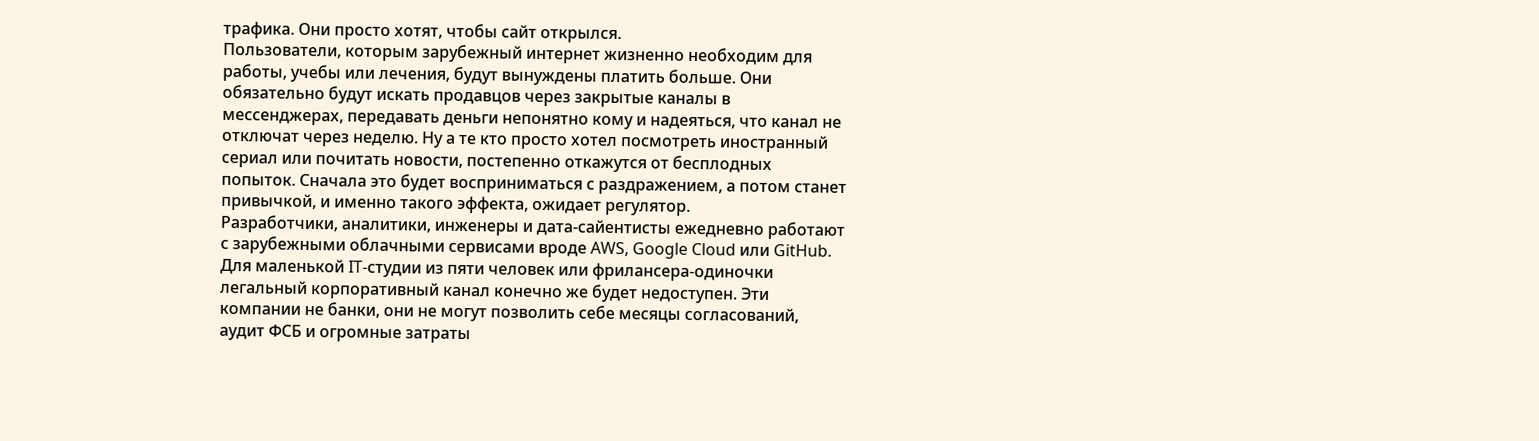трафика. Они просто хотят, чтобы сайт открылся.
Пользователи, которым зарубежный интернет жизненно необходим для работы, учебы или лечения, будут вынуждены платить больше. Они обязательно будут искать продавцов через закрытые каналы в мессенджерах, передавать деньги непонятно кому и надеяться, что канал не отключат через неделю. Ну а те кто просто хотел посмотреть иностранный сериал или почитать новости, постепенно откажутся от бесплодных попыток. Сначала это будет восприниматься с раздражением, а потом станет привычкой, и именно такого эффекта, ожидает регулятор.
Разработчики, аналитики, инженеры и дата-сайентисты ежедневно работают с зарубежными облачными сервисами вроде AWS, Google Cloud или GitHub. Для маленькой IT-студии из пяти человек или фрилансера-одиночки легальный корпоративный канал конечно же будет недоступен. Эти компании не банки, они не могут позволить себе месяцы согласований, аудит ФСБ и огромные затраты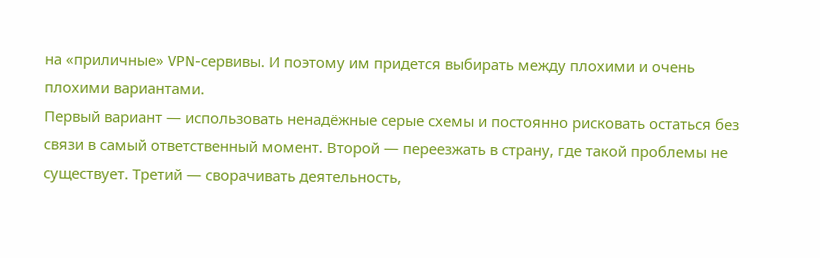на «приличные» VPN-сервивы. И поэтому им придется выбирать между плохими и очень плохими вариантами.
Первый вариант — использовать ненадёжные серые схемы и постоянно рисковать остаться без связи в самый ответственный момент. Второй — переезжать в страну, где такой проблемы не существует. Третий — сворачивать деятельность,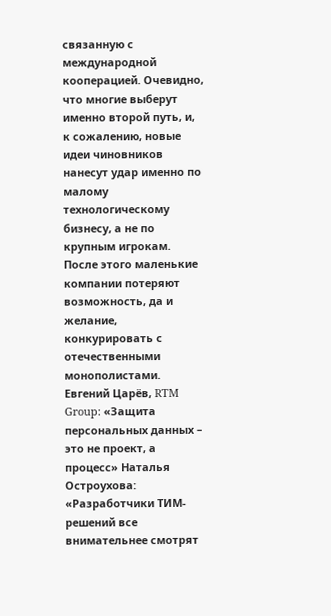связанную с международной кооперацией. Очевидно, что многие выберут именно второй путь, и, к сожалению, новые идеи чиновников нанесут удар именно по малому технологическому бизнесу, а не по крупным игрокам. После этого маленькие компании потеряют возможность, да и желание, конкурировать с отечественными монополистами. Евгений Царёв, RTM Group: «Защита персональных данных – это не проект, а процесс» Наталья Остроухова: «Разработчики ТИМ-решений все внимательнее смотрят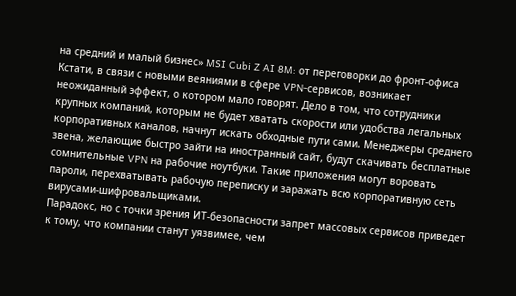на средний и малый бизнес» MSI Cubi Z AI 8M: от переговорки до фронт-офиса
Кстати, в связи с новыми веяниями в сфере VPN-сервисов, возникает неожиданный эффект, о котором мало говорят. Дело в том, что сотрудники крупных компаний, которым не будет хватать скорости или удобства легальных корпоративных каналов, начнут искать обходные пути сами. Менеджеры среднего звена, желающие быстро зайти на иностранный сайт, будут скачивать бесплатные сомнительные VPN на рабочие ноутбуки. Такие приложения могут воровать пароли, перехватывать рабочую переписку и заражать всю корпоративную сеть вирусами-шифровальщиками.
Парадокс, но с точки зрения ИТ-безопасности запрет массовых сервисов приведет к тому, что компании станут уязвимее, чем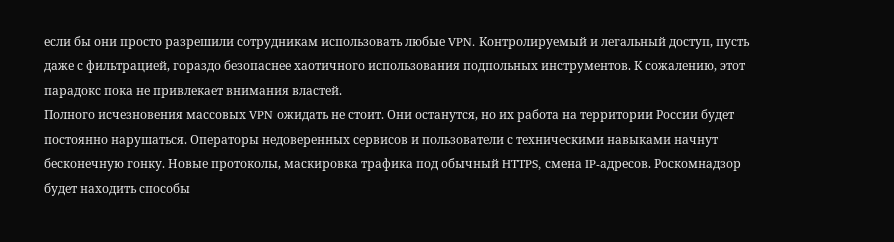если бы они просто разрешили сотрудникам использовать любые VPN. Контролируемый и легальный доступ, пусть даже с фильтрацией, гораздо безопаснее хаотичного использования подпольных инструментов. К сожалению, этот парадокс пока не привлекает внимания властей.
Полного исчезновения массовых VPN ожидать не стоит. Они останутся, но их работа на территории России будет постоянно нарушаться. Операторы недоверенных сервисов и пользователи с техническими навыками начнут бесконечную гонку. Новые протоколы, маскировка трафика под обычный HTTPS, смена IP-адресов. Роскомнадзор будет находить способы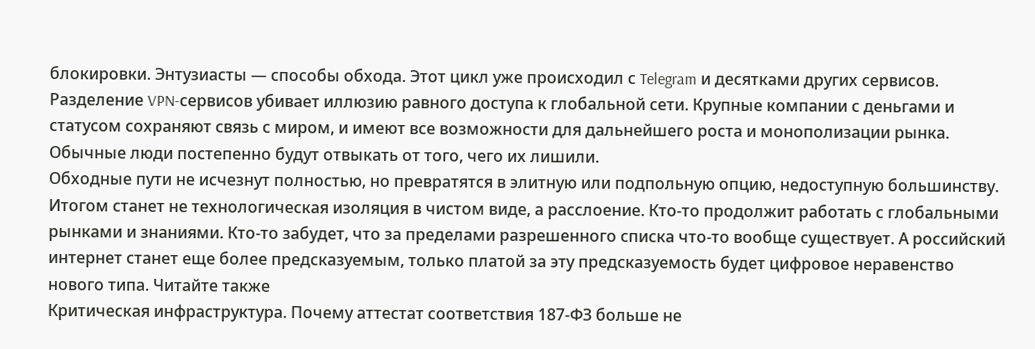блокировки. Энтузиасты — способы обхода. Этот цикл уже происходил с Telegram и десятками других сервисов.
Разделение VPN-сервисов убивает иллюзию равного доступа к глобальной сети. Крупные компании с деньгами и статусом сохраняют связь с миром, и имеют все возможности для дальнейшего роста и монополизации рынка. Обычные люди постепенно будут отвыкать от того, чего их лишили.
Обходные пути не исчезнут полностью, но превратятся в элитную или подпольную опцию, недоступную большинству. Итогом станет не технологическая изоляция в чистом виде, а расслоение. Кто-то продолжит работать с глобальными рынками и знаниями. Кто-то забудет, что за пределами разрешенного списка что-то вообще существует. А российский интернет станет еще более предсказуемым, только платой за эту предсказуемость будет цифровое неравенство нового типа. Читайте также
Критическая инфраструктура. Почему аттестат соответствия 187-ФЗ больше не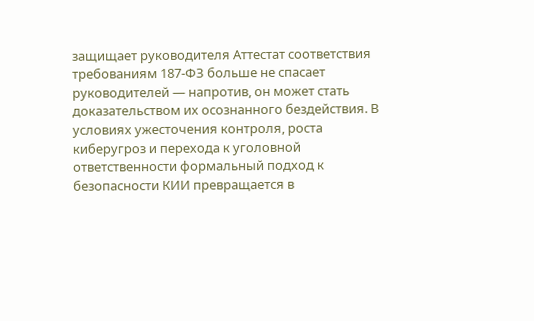защищает руководителя Аттестат соответствия требованиям 187-ФЗ больше не спасает руководителей — напротив, он может стать доказательством их осознанного бездействия. В условиях ужесточения контроля, роста киберугроз и перехода к уголовной ответственности формальный подход к безопасности КИИ превращается в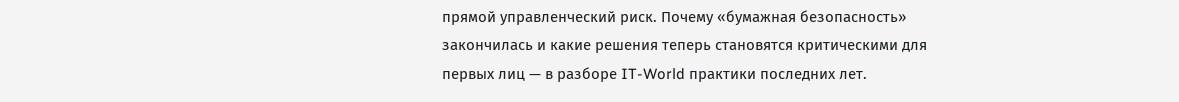прямой управленческий риск. Почему «бумажная безопасность» закончилась и какие решения теперь становятся критическими для первых лиц — в разборе IT-World практики последних лет.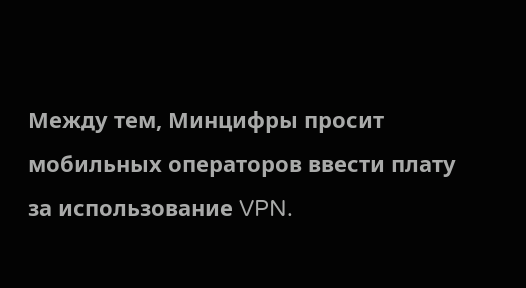Между тем, Минцифры просит мобильных операторов ввести плату за использование VPN.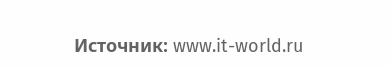Источник: www.it-world.ru